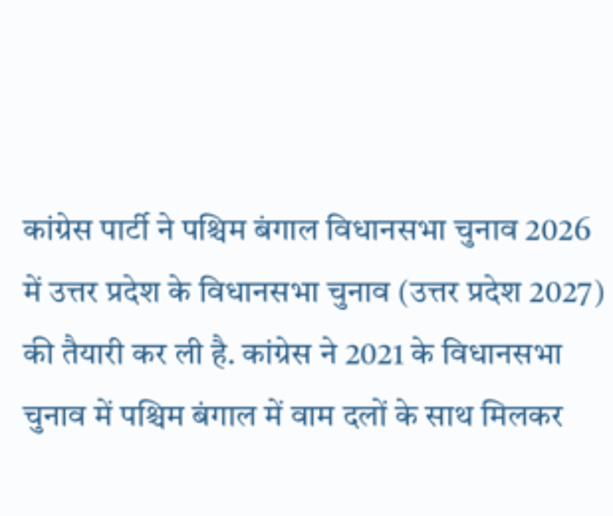कांग्रेस पार्टी ने पश्चिम बंगाल विधानसभा चुनाव 2026 में उत्तर प्रदेश के विधानसभा चुनाव (उत्तर प्रदेश 2027) की तैयारी कर ली है. कांग्रेस ने 2021 के विधानसभा चुनाव में पश्चिम बंगाल में वाम दलों के साथ मिलकर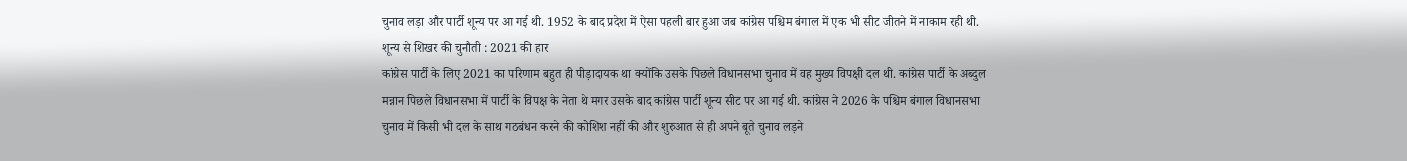चुनाव लड़ा और पार्टी शून्य पर आ गई थी. 1952 के बाद प्रदेश में ऐसा पहली बार हुआ जब कांग्रेस पश्चिम बंगाल में एक भी सीट जीतने में नाकाम रही थी.
शून्य से शिखर की चुनौती : 2021 की हार
कांग्रेस पार्टी के लिए 2021 का परिणाम बहुत ही पीड़ादायक था क्योंकि उसके पिछले विधानसभा चुनाव में वह मुख्य विपक्षी दल थी. कांग्रेस पार्टी के अब्दुल मन्नान पिछले विधानसभा में पार्टी के विपक्ष के नेता थे मगर उसके बाद कांग्रेस पार्टी शून्य सीट पर आ गई थी. कांग्रेस ने 2026 के पश्चिम बंगाल विधानसभा चुनाव में किसी भी दल के साथ गठबंधन करने की कोशिश नहीं की और शुरुआत से ही अपने बूते चुनाव लड़ने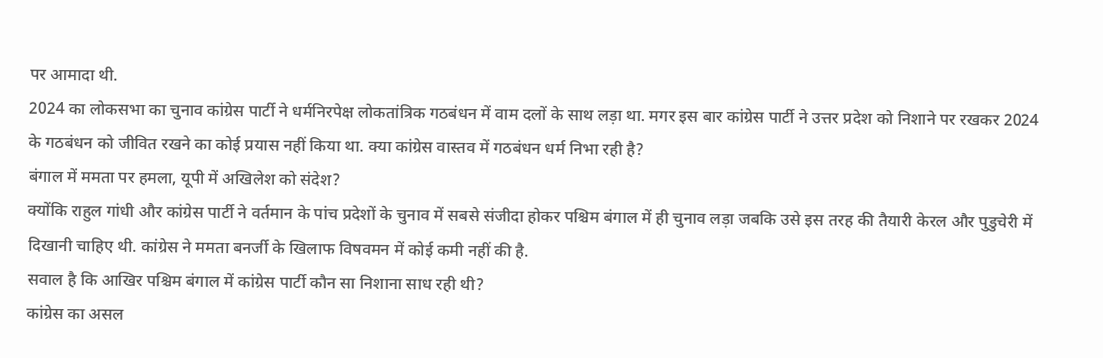पर आमादा थी.
2024 का लोकसभा का चुनाव कांग्रेस पार्टी ने धर्मनिरपेक्ष लोकतांत्रिक गठबंधन में वाम दलों के साथ लड़ा था. मगर इस बार कांग्रेस पार्टी ने उत्तर प्रदेश को निशाने पर रखकर 2024 के गठबंधन को जीवित रखने का कोई प्रयास नहीं किया था. क्या कांग्रेस वास्तव में गठबंधन धर्म निभा रही है?
बंगाल में ममता पर हमला, यूपी में अखिलेश को संदेश?
क्योंकि राहुल गांधी और कांग्रेस पार्टी ने वर्तमान के पांच प्रदेशों के चुनाव में सबसे संजीदा होकर पश्चिम बंगाल में ही चुनाव लड़ा जबकि उसे इस तरह की तैयारी केरल और पुडुचेरी में दिखानी चाहिए थी. कांग्रेस ने ममता बनर्जी के खिलाफ विषवमन में कोई कमी नहीं की है.
सवाल है कि आखिर पश्चिम बंगाल में कांग्रेस पार्टी कौन सा निशाना साध रही थी?
कांग्रेस का असल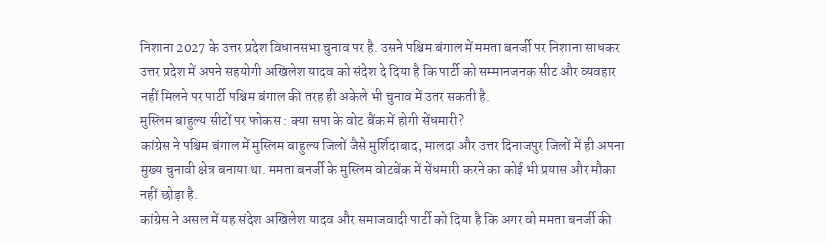निशाना 2027 के उत्तर प्रदेश विधानसभा चुनाव पर है. उसने पश्चिम बंगाल में ममता बनर्जी पर निशाना साधकर उत्तर प्रदेश में अपने सहयोगी अखिलेश यादव को संदेश दे दिया है कि पार्टी को सम्मानजनक सीट और व्यवहार नहीं मिलने पर पार्टी पश्चिम बंगाल की तरह ही अकेले भी चुनाव में उतर सकती है.
मुस्लिम बाहुल्य सीटों पर फोकस : क्या सपा के वोट बैंक में होगी सेंधमारी?
कांग्रेस ने पश्चिम बंगाल में मुस्लिम बाहुल्य जिलों जैसे मुर्शिदाबाद, मालदा और उत्तर दिनाजपुर जिलों में ही अपना मुख्य चुनावी क्षेत्र बनाया था. ममता बनर्जी के मुस्लिम वोटबेंक में सेंधमारी करने का कोई भी प्रयास और मौका नहीं छोड़ा है.
कांग्रेस ने असल में यह संदेश अखिलेश यादव और समाजवादी पार्टी को दिया है कि अगर वो ममता बनर्जी की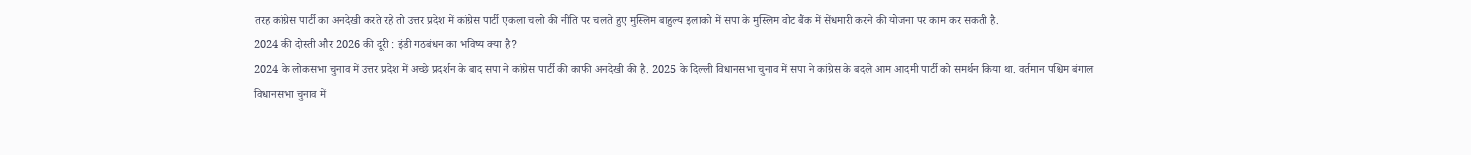तरह कांग्रेस पार्टी का अनदेखी करते रहे तो उत्तर प्रदेश में कांग्रेस पार्टी एकला चलो की नीति पर चलते हुए मुस्लिम बाहुल्य इलाको में सपा के मुस्लिम वोट बैंक में सेंधमारी करने की योजना पर काम कर सकती है.
2024 की दोस्ती और 2026 की दूरी : इंडी गठबंधन का भविष्य क्या है?
2024 के लोकसभा चुनाव में उत्तर प्रदेश में अच्छे प्रदर्शन के बाद सपा ने कांग्रेस पार्टी की काफी अनदेखी की है. 2025 के दिल्ली विधानसभा चुनाव में सपा ने कांग्रेस के बदले आम आदमी पार्टी को समर्थन किया था. वर्तमान पश्चिम बंगाल विधानसभा चुनाव में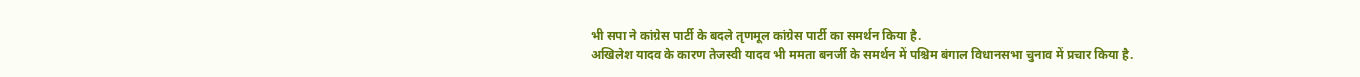भी सपा ने कांग्रेस पार्टी के बदले तृणमूल कांग्रेस पार्टी का समर्थन किया है.
अखिलेश यादव के कारण तेजस्वी यादव भी ममता बनर्जी के समर्थन में पश्चिम बंगाल विधानसभा चुनाव में प्रचार किया है.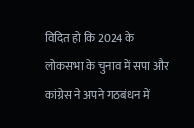विदित हो कि 2024 के लोकसभा के चुनाव में सपा और कांग्रेस ने अपने गठबंधन में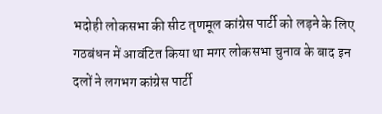भदोही लोकसभा की सीट तृणमूल कांग्रेस पार्टी को लड़ने के लिए गठबंधन में आवंटित किया था मगर लोकसभा चुनाव के बाद इन दलों ने लगभग कांग्रेस पार्टी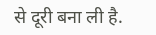से दूरी बना ली है.